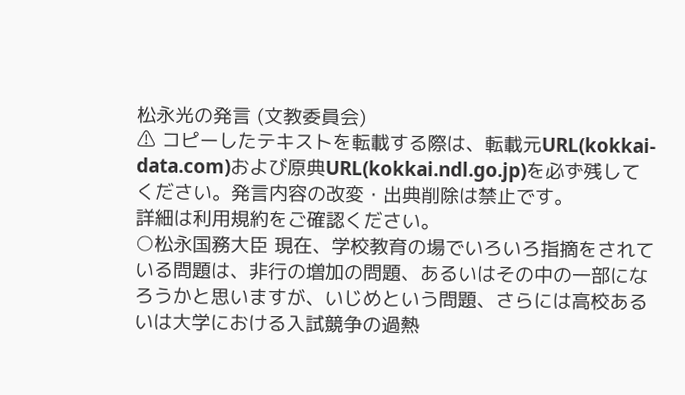松永光の発言 (文教委員会)
⚠ コピーしたテキストを転載する際は、転載元URL(kokkai-data.com)および原典URL(kokkai.ndl.go.jp)を必ず残してください。発言内容の改変・出典削除は禁止です。
詳細は利用規約をご確認ください。
○松永国務大臣 現在、学校教育の場でいろいろ指摘をされている問題は、非行の増加の問題、あるいはその中の一部になろうかと思いますが、いじめという問題、さらには高校あるいは大学における入試競争の過熱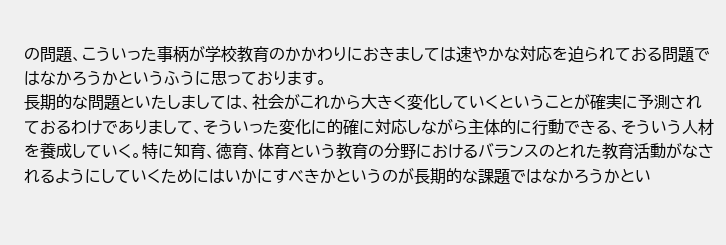の問題、こういった事柄が学校教育のかかわりにおきましては速やかな対応を迫られておる問題ではなかろうかというふうに思っております。
長期的な問題といたしましては、社会がこれから大きく変化していくということが確実に予測されておるわけでありまして、そういった変化に的確に対応しながら主体的に行動できる、そういう人材を養成していく。特に知育、徳育、体育という教育の分野におけるバランスのとれた教育活動がなされるようにしていくためにはいかにすべきかというのが長期的な課題ではなかろうかとい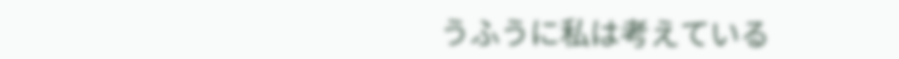うふうに私は考えている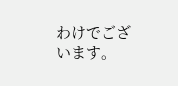わけでございます。